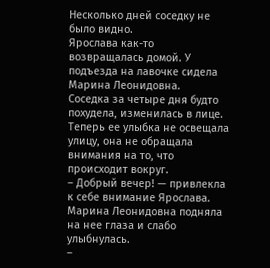Несколько дней соседку не было видно.
Ярослава как-то возвращалась домой. У подъезда на лавочке сидела Марина Леонидовна.
Соседка за четыре дня будто похудела, изменилась в лице. Теперь ее улыбка не освещала улицу, она не обращала внимания на то, что происходит вокруг.
– Добрый вечер! — привлекла к себе внимание Ярослава.
Марина Леонидовна подняла на нее глаза и слабо улыбнулась.
–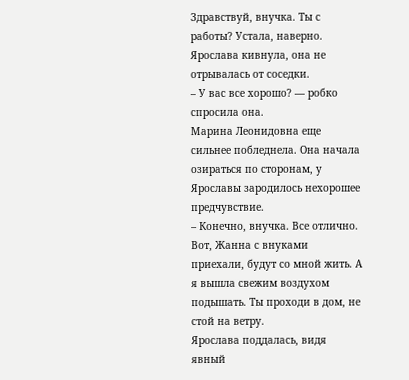Здравствуй, внучка. Ты с работы? Устала, наверно.
Ярослава кивнула, она не отрывалась от соседки.
– У вас все хорошо? — робко спросила она.
Марина Леонидовна еще сильнее побледнела. Она начала озираться по сторонам, у Ярославы зародилось нехорошее предчувствие.
– Конечно, внучка. Все отлично. Вот, Жанна с внуками приехали, будут со мной жить. А я вышла свежим воздухом подышать. Ты проходи в дом, не стой на ветру.
Ярослава поддалась, видя явный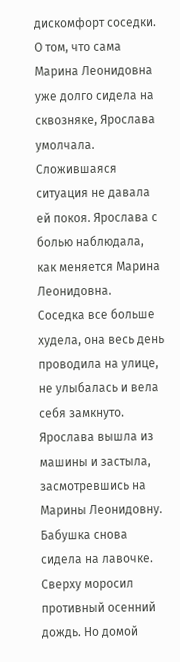дискомфорт соседки. О том, что сама Марина Леонидовна уже долго сидела на сквозняке, Ярослава умолчала.
Сложившаяся ситуация не давала ей покоя. Ярослава с болью наблюдала, как меняется Марина Леонидовна.
Соседка все больше худела, она весь день проводила на улице, не улыбалась и вела себя замкнуто.
Ярослава вышла из машины и застыла, засмотревшись на Марины Леонидовну. Бабушка снова сидела на лавочке. Сверху моросил противный осенний дождь. Но домой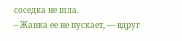соседка не шла.
– Жанка ее не пускает, — вдруг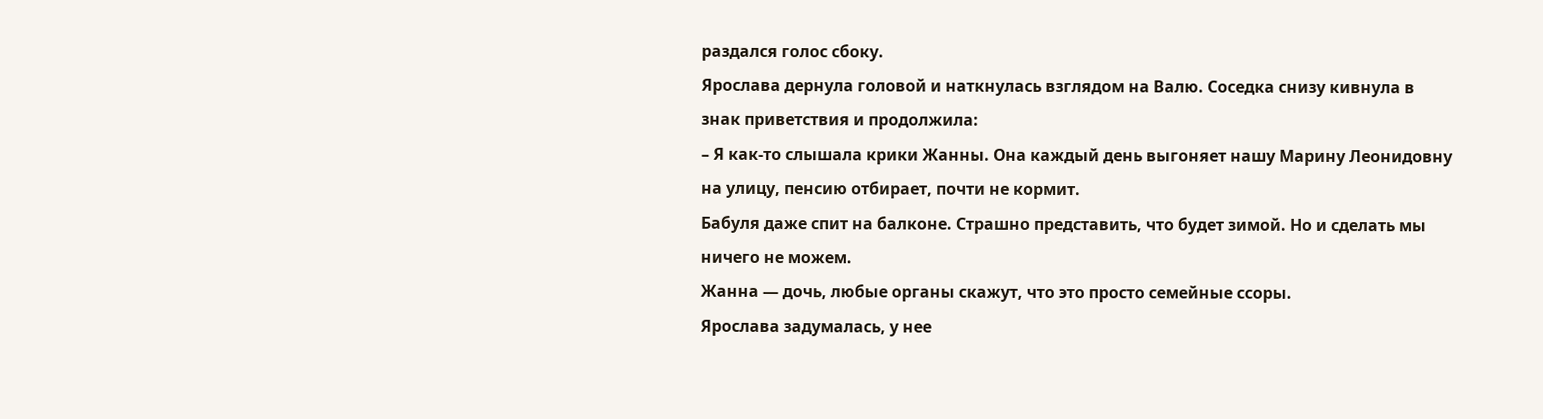раздался голос сбоку.
Ярослава дернула головой и наткнулась взглядом на Валю. Соседка снизу кивнула в знак приветствия и продолжила:
– Я как-то слышала крики Жанны. Она каждый день выгоняет нашу Марину Леонидовну на улицу, пенсию отбирает, почти не кормит.
Бабуля даже спит на балконе. Страшно представить, что будет зимой. Но и сделать мы ничего не можем.
Жанна — дочь, любые органы скажут, что это просто семейные ссоры.
Ярослава задумалась, у нее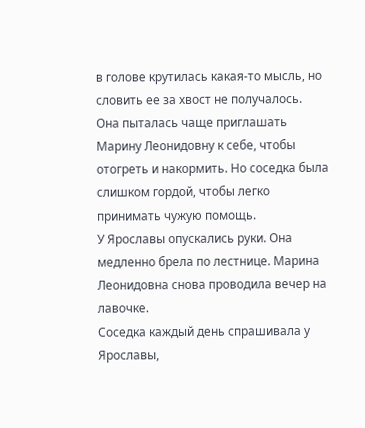в голове крутилась какая-то мысль, но словить ее за хвост не получалось.
Она пыталась чаще приглашать Марину Леонидовну к себе, чтобы отогреть и накормить. Но соседка была слишком гордой, чтобы легко принимать чужую помощь.
У Ярославы опускались руки. Она медленно брела по лестнице. Марина Леонидовна снова проводила вечер на лавочке.
Соседка каждый день спрашивала у Ярославы,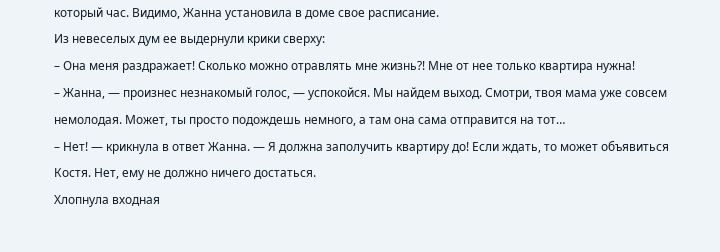который час. Видимо, Жанна установила в доме свое расписание.
Из невеселых дум ее выдернули крики сверху:
– Она меня раздражает! Сколько можно отравлять мне жизнь?! Мне от нее только квартира нужна!
– Жанна, — произнес незнакомый голос, — успокойся. Мы найдем выход. Смотри, твоя мама уже совсем немолодая. Может, ты просто подождешь немного, а там она сама отправится на тот…
– Нет! — крикнула в ответ Жанна. — Я должна заполучить квартиру до! Если ждать, то может объявиться Костя. Нет, ему не должно ничего достаться.
Хлопнула входная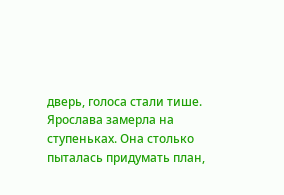дверь, голоса стали тише.
Ярослава замерла на ступеньках. Она столько пыталась придумать план,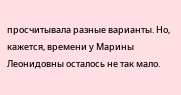просчитывала разные варианты. Но, кажется, времени у Марины Леонидовны осталось не так мало.